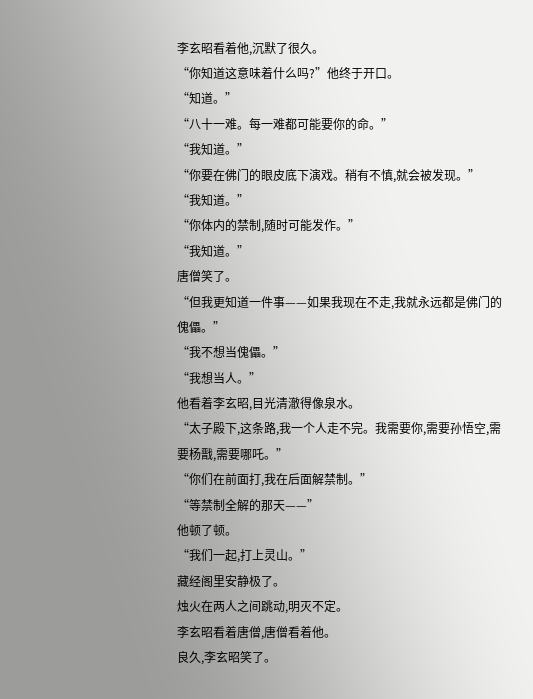李玄昭看着他,沉默了很久。
“你知道这意味着什么吗?”他终于开口。
“知道。”
“八十一难。每一难都可能要你的命。”
“我知道。”
“你要在佛门的眼皮底下演戏。稍有不慎,就会被发现。”
“我知道。”
“你体内的禁制,随时可能发作。”
“我知道。”
唐僧笑了。
“但我更知道一件事——如果我现在不走,我就永远都是佛门的傀儡。”
“我不想当傀儡。”
“我想当人。”
他看着李玄昭,目光清澈得像泉水。
“太子殿下,这条路,我一个人走不完。我需要你,需要孙悟空,需要杨戬,需要哪吒。”
“你们在前面打,我在后面解禁制。”
“等禁制全解的那天——”
他顿了顿。
“我们一起,打上灵山。”
藏经阁里安静极了。
烛火在两人之间跳动,明灭不定。
李玄昭看着唐僧,唐僧看着他。
良久,李玄昭笑了。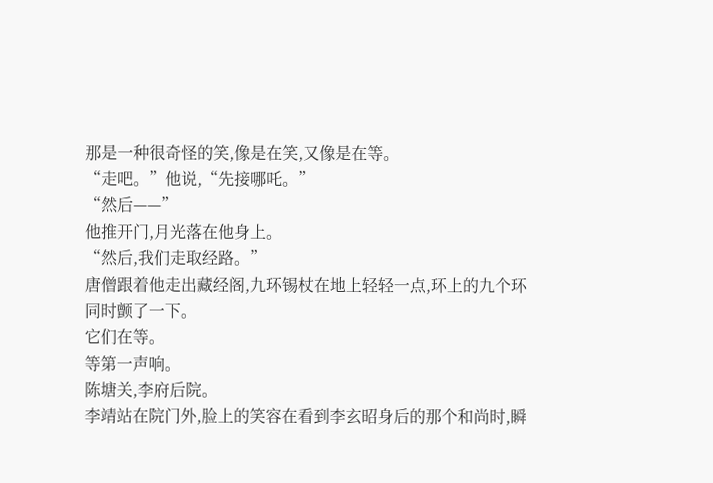那是一种很奇怪的笑,像是在笑,又像是在等。
“走吧。”他说,“先接哪吒。”
“然后——”
他推开门,月光落在他身上。
“然后,我们走取经路。”
唐僧跟着他走出藏经阁,九环锡杖在地上轻轻一点,环上的九个环同时颤了一下。
它们在等。
等第一声响。
陈塘关,李府后院。
李靖站在院门外,脸上的笑容在看到李玄昭身后的那个和尚时,瞬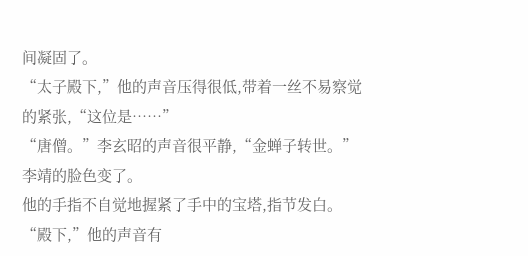间凝固了。
“太子殿下,”他的声音压得很低,带着一丝不易察觉的紧张,“这位是……”
“唐僧。”李玄昭的声音很平静,“金蝉子转世。”
李靖的脸色变了。
他的手指不自觉地握紧了手中的宝塔,指节发白。
“殿下,”他的声音有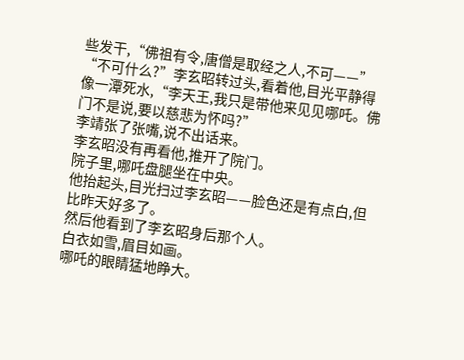些发干,“佛祖有令,唐僧是取经之人,不可——”
“不可什么?”李玄昭转过头,看着他,目光平静得像一潭死水,“李天王,我只是带他来见见哪吒。佛门不是说,要以慈悲为怀吗?”
李靖张了张嘴,说不出话来。
李玄昭没有再看他,推开了院门。
院子里,哪吒盘腿坐在中央。
他抬起头,目光扫过李玄昭——脸色还是有点白,但比昨天好多了。
然后他看到了李玄昭身后那个人。
白衣如雪,眉目如画。
哪吒的眼睛猛地睁大。